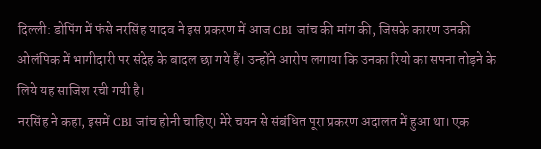दिल्ली: डोपिंग में फंसे नरसिंह यादव ने इस प्रकरण में आज CBI जांच की मांग की, जिसके कारण उनकी ओलंपिक में भागीदारी पर संदेह के बादल छा गये हैं। उन्होंने आरोप लगाया कि उनका रियो का सपना तोड़ने के लिये यह साजिश रची गयी है।
नरसिंह ने कहा, इसमें CBI जांच होनी चाहिए। मेरे चयन से संबंधित पूरा प्रकरण अदालत में हुआ था। एक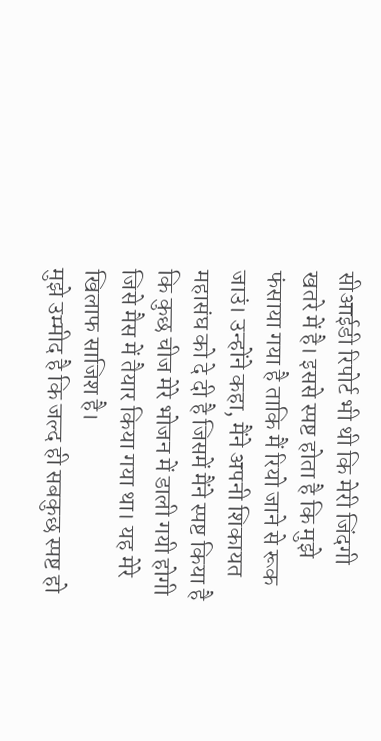सीआईडी रिपोर्ट भी थी कि मेरी जिंदगी खतरे में है। इससे स्पष्ट होता है कि मुझे फंसाया गया है ताकि मैं रियो जाने से रूक जाउं। उन्होंने कहा, मैंने अपनी शिकायत महासंघ को दे दी है जिसमें मैंने स्पष्ट किया है कि कुछ चीज मेरे भोजन में डाली गयी होगी जिसे मैस में तैयार किया गया था। यह मेरे खिलाफ साजिश है।
मुझे उम्मीद है कि जल्द ही सबकुछ स्पष्ट हो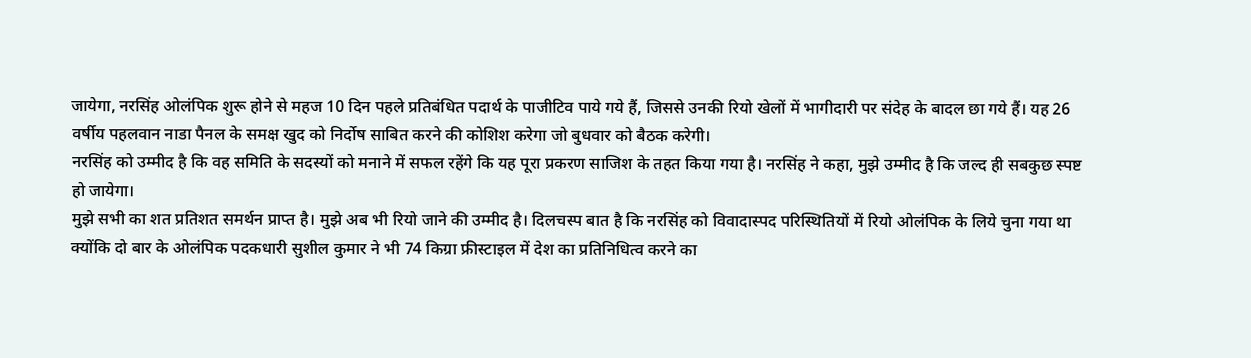जायेगा, नरसिंह ओलंपिक शुरू होने से महज 10 दिन पहले प्रतिबंधित पदार्थ के पाजीटिव पाये गये हैं, जिससे उनकी रियो खेलों में भागीदारी पर संदेह के बादल छा गये हैं। यह 26 वर्षीय पहलवान नाडा पैनल के समक्ष खुद को निर्दोष साबित करने की कोशिश करेगा जो बुधवार को बैठक करेगी।
नरसिंह को उम्मीद है कि वह समिति के सदस्यों को मनाने में सफल रहेंगे कि यह पूरा प्रकरण साजिश के तहत किया गया है। नरसिंह ने कहा, मुझे उम्मीद है कि जल्द ही सबकुछ स्पष्ट हो जायेगा।
मुझे सभी का शत प्रतिशत समर्थन प्राप्त है। मुझे अब भी रियो जाने की उम्मीद है। दिलचस्प बात है कि नरसिंह को विवादास्पद परिस्थितियों में रियो ओलंपिक के लिये चुना गया था क्योंकि दो बार के ओलंपिक पदकधारी सुशील कुमार ने भी 74 किग्रा फ्रीस्टाइल में देश का प्रतिनिधित्व करने का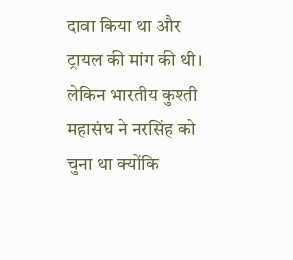दावा किया था और ट्रायल की मांग की थी। लेकिन भारतीय कुश्ती महासंघ ने नरसिंह को चुना था क्योंकि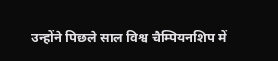उन्होंने पिछले साल विश्व चैम्पियनशिप में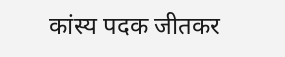कांस्य पदक जीतकर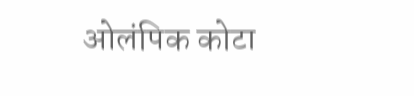ओलंपिक कोटा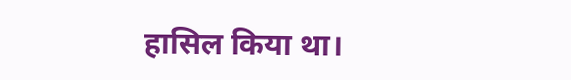हासिल किया था।